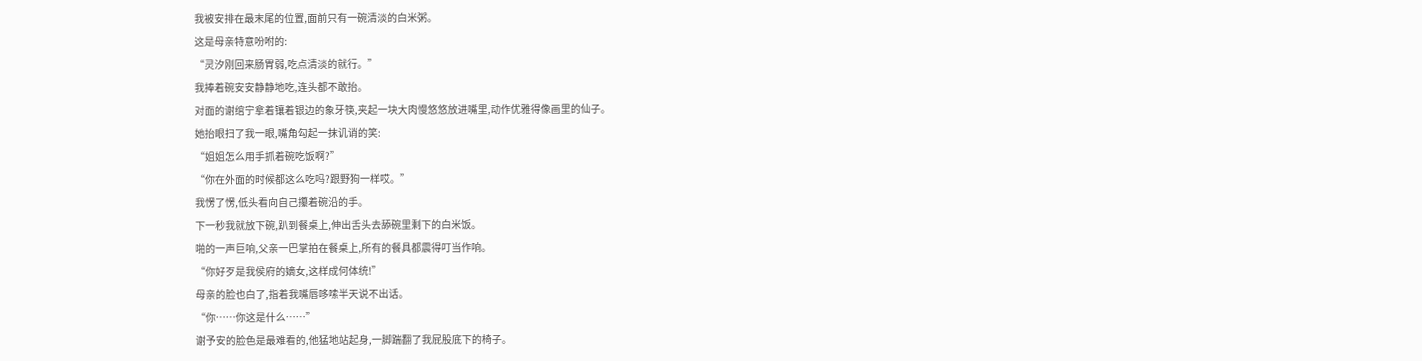我被安排在最末尾的位置,面前只有一碗清淡的白米粥。
这是母亲特意吩咐的:
“灵汐刚回来肠胃弱,吃点清淡的就行。”
我捧着碗安安静静地吃,连头都不敢抬。
对面的谢绾宁拿着镶着银边的象牙筷,夹起一块大肉慢悠悠放进嘴里,动作优雅得像画里的仙子。
她抬眼扫了我一眼,嘴角勾起一抹讥诮的笑:
“姐姐怎么用手抓着碗吃饭啊?”
“你在外面的时候都这么吃吗?跟野狗一样哎。”
我愣了愣,低头看向自己攥着碗沿的手。
下一秒我就放下碗,趴到餐桌上,伸出舌头去舔碗里剩下的白米饭。
啪的一声巨响,父亲一巴掌拍在餐桌上,所有的餐具都震得叮当作响。
“你好歹是我侯府的嫡女,这样成何体统!”
母亲的脸也白了,指着我嘴唇哆嗦半天说不出话。
“你……你这是什么……”
谢予安的脸色是最难看的,他猛地站起身,一脚踹翻了我屁股底下的椅子。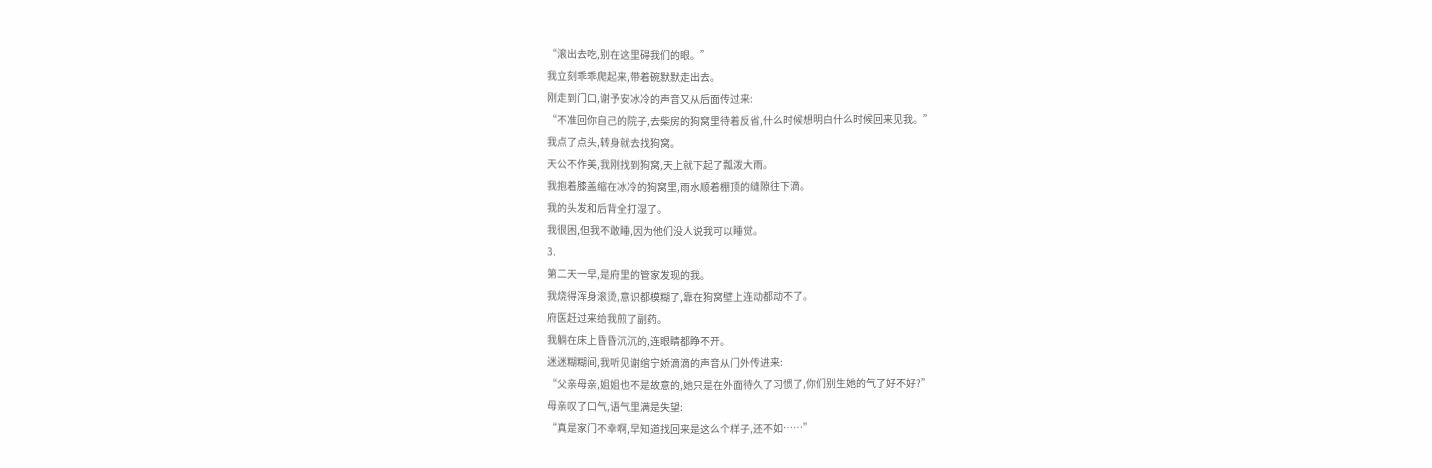“滚出去吃,别在这里碍我们的眼。”
我立刻乖乖爬起来,带着碗默默走出去。
刚走到门口,谢予安冰冷的声音又从后面传过来:
“不准回你自己的院子,去柴房的狗窝里待着反省,什么时候想明白什么时候回来见我。”
我点了点头,转身就去找狗窝。
天公不作美,我刚找到狗窝,天上就下起了瓢泼大雨。
我抱着膝盖缩在冰冷的狗窝里,雨水顺着棚顶的缝隙往下滴。
我的头发和后背全打湿了。
我很困,但我不敢睡,因为他们没人说我可以睡觉。
3.
第二天一早,是府里的管家发现的我。
我烧得浑身滚烫,意识都模糊了,靠在狗窝壁上连动都动不了。
府医赶过来给我煎了副药。
我躺在床上昏昏沉沉的,连眼睛都睁不开。
迷迷糊糊间,我听见谢绾宁娇滴滴的声音从门外传进来:
“父亲母亲,姐姐也不是故意的,她只是在外面待久了习惯了,你们别生她的气了好不好?”
母亲叹了口气,语气里满是失望:
“真是家门不幸啊,早知道找回来是这么个样子,还不如……”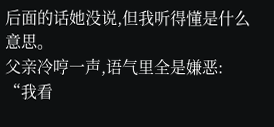后面的话她没说,但我听得懂是什么意思。
父亲冷哼一声,语气里全是嫌恶:
“我看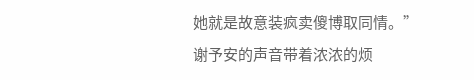她就是故意装疯卖傻博取同情。”
谢予安的声音带着浓浓的烦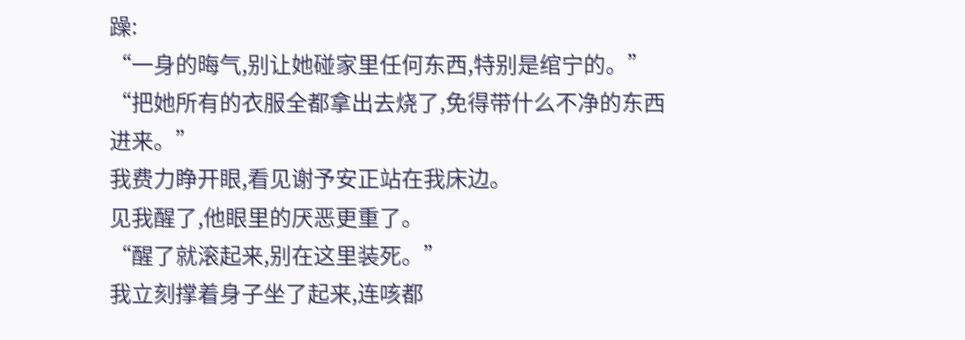躁:
“一身的晦气,别让她碰家里任何东西,特别是绾宁的。”
“把她所有的衣服全都拿出去烧了,免得带什么不净的东西进来。”
我费力睁开眼,看见谢予安正站在我床边。
见我醒了,他眼里的厌恶更重了。
“醒了就滚起来,别在这里装死。”
我立刻撑着身子坐了起来,连咳都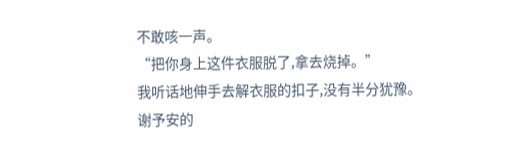不敢咳一声。
“把你身上这件衣服脱了,拿去烧掉。”
我听话地伸手去解衣服的扣子,没有半分犹豫。
谢予安的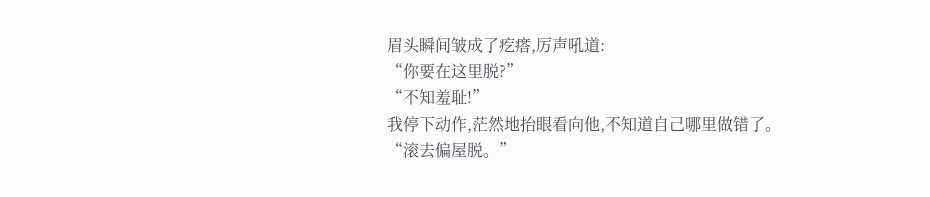眉头瞬间皱成了疙瘩,厉声吼道:
“你要在这里脱?”
“不知羞耻!”
我停下动作,茫然地抬眼看向他,不知道自己哪里做错了。
“滚去偏屋脱。”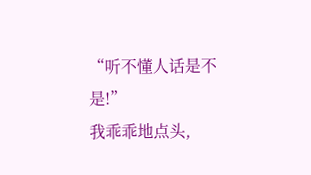“听不懂人话是不是!”
我乖乖地点头,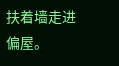扶着墙走进偏屋。